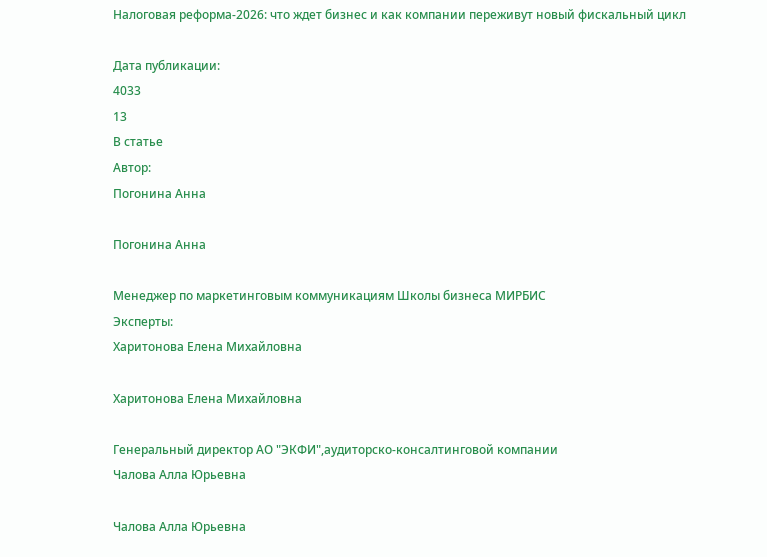Налоговая реформа-2026: что ждет бизнес и как компании переживут новый фискальный цикл

Дата публикации:
4033
13
В статье
Автор:
Погонина Анна

Погонина Анна

Менеджер по маркетинговым коммуникациям Школы бизнеса МИРБИС
Эксперты:
Харитонова Елена Михайловна

Харитонова Елена Михайловна

Генеральный директор АО "ЭКФИ",аудиторско-консалтинговой компании
Чалова Алла Юрьевна

Чалова Алла Юрьевна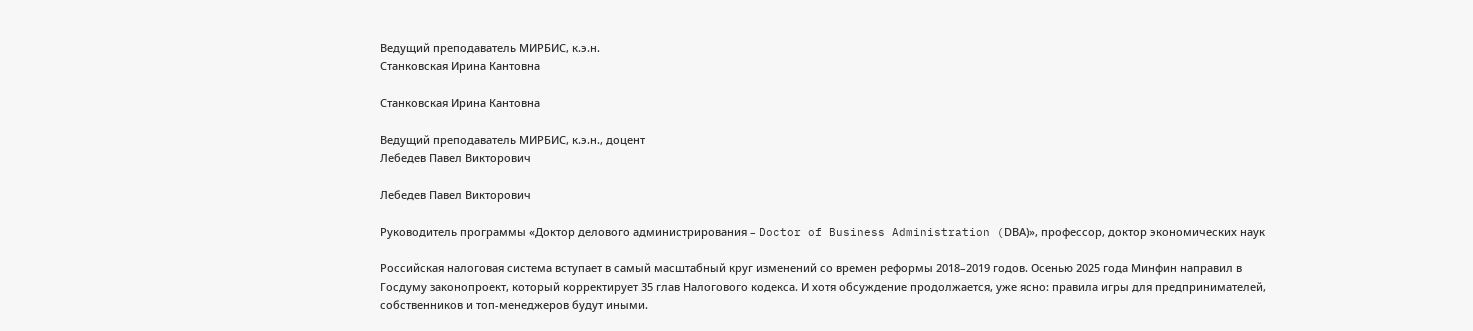Ведущий преподаватель МИРБИС, к.э.н.
Станковская Ирина Кантовна

Станковская Ирина Кантовна

Ведущий преподаватель МИРБИС, к.э.н., доцент
Лебедев Павел Викторович

Лебедев Павел Викторович

Руководитель программы «Доктор делового администрирования – Doctor of Business Administration (DВА)», профессор, доктор экономических наук

Российская налоговая система вступает в самый масштабный круг изменений со времен реформы 2018–2019 годов. Осенью 2025 года Минфин направил в Госдуму законопроект, который корректирует 35 глав Налогового кодекса. И хотя обсуждение продолжается, уже ясно: правила игры для предпринимателей, собственников и топ-менеджеров будут иными.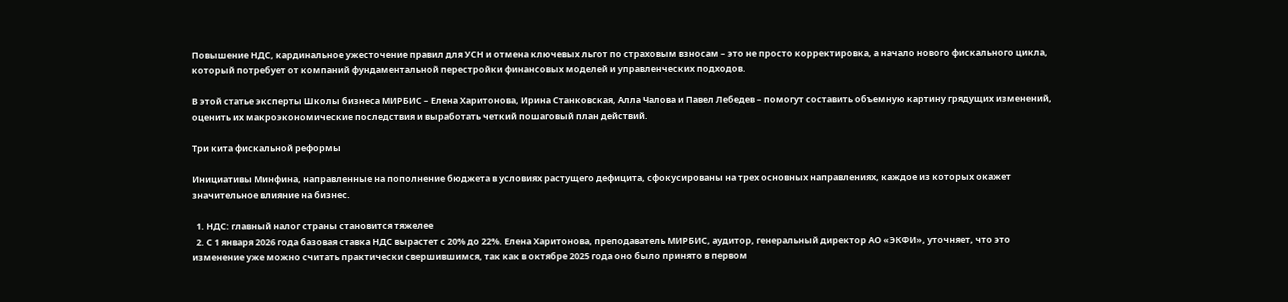Повышение НДС, кардинальное ужесточение правил для УСН и отмена ключевых льгот по страховым взносам – это не просто корректировка, а начало нового фискального цикла, который потребует от компаний фундаментальной перестройки финансовых моделей и управленческих подходов.

В этой статье эксперты Школы бизнеса МИРБИС – Елена Харитонова, Ирина Станковская, Алла Чалова и Павел Лебедев – помогут составить объемную картину грядущих изменений, оценить их макроэкономические последствия и выработать четкий пошаговый план действий.

Три кита фискальной реформы

Инициативы Минфина, направленные на пополнение бюджета в условиях растущего дефицита, сфокусированы на трех основных направлениях, каждое из которых окажет значительное влияние на бизнес.

  1. НДС: главный налог страны становится тяжелее
  2. С 1 января 2026 года базовая ставка НДС вырастет с 20% до 22%. Елена Харитонова, преподаватель МИРБИС, аудитор, генеральный директор АО «ЭКФИ», уточняет, что это изменение уже можно считать практически свершившимся, так как в октябре 2025 года оно было принято в первом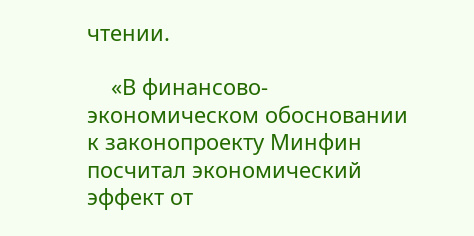чтении.

    «В финансово-экономическом обосновании к законопроекту Минфин посчитал экономический эффект от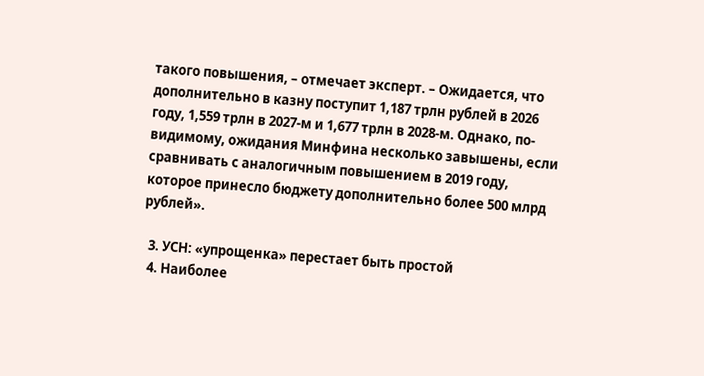такого повышения, – отмечает эксперт. – Ожидается, что дополнительно в казну поступит 1,187 трлн рублей в 2026 году, 1,559 трлн в 2027-м и 1,677 трлн в 2028-м. Однако, по-видимому, ожидания Минфина несколько завышены, если сравнивать с аналогичным повышением в 2019 году, которое принесло бюджету дополнительно более 500 млрд рублей».

  3. УСН: «упрощенка» перестает быть простой
  4. Наиболее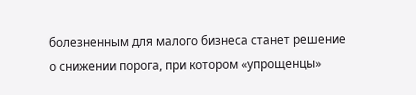болезненным для малого бизнеса станет решение о снижении порога, при котором «упрощенцы»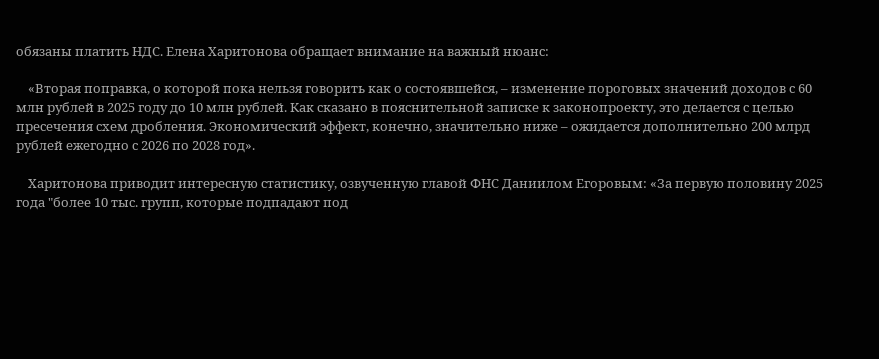обязаны платить НДС. Елена Харитонова обращает внимание на важный нюанс:

    «Вторая поправка, о которой пока нельзя говорить как о состоявшейся, – изменение пороговых значений доходов с 60 млн рублей в 2025 году до 10 млн рублей. Как сказано в пояснительной записке к законопроекту, это делается с целью пресечения схем дробления. Экономический эффект, конечно, значительно ниже – ожидается дополнительно 200 млрд рублей ежегодно с 2026 по 2028 год».

    Харитонова приводит интересную статистику, озвученную главой ФНС Даниилом Егоровым: «За первую половину 2025 года "более 10 тыс. групп, которые подпадают под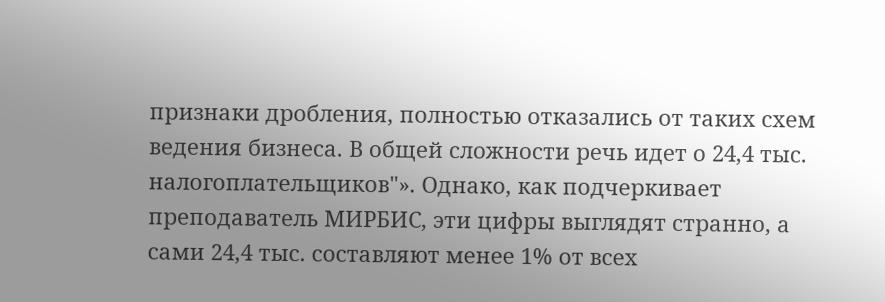признаки дробления, полностью отказались от таких схем ведения бизнеса. В общей сложности речь идет о 24,4 тыс. налогоплательщиков"». Однако, как подчеркивает преподаватель МИРБИС, эти цифры выглядят странно, а сами 24,4 тыс. составляют менее 1% от всех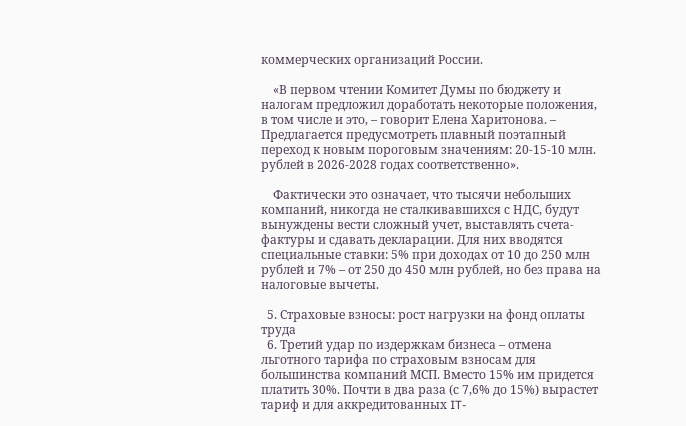коммерческих организаций России.

    «В первом чтении Комитет Думы по бюджету и налогам предложил доработать некоторые положения, в том числе и это, – говорит Елена Харитонова. – Предлагается предусмотреть плавный поэтапный переход к новым пороговым значениям: 20-15-10 млн. рублей в 2026-2028 годах соответственно».

    Фактически это означает, что тысячи небольших компаний, никогда не сталкивавшихся с НДС, будут вынуждены вести сложный учет, выставлять счета-фактуры и сдавать декларации. Для них вводятся специальные ставки: 5% при доходах от 10 до 250 млн рублей и 7% – от 250 до 450 млн рублей, но без права на налоговые вычеты.

  5. Страховые взносы: рост нагрузки на фонд оплаты труда
  6. Третий удар по издержкам бизнеса – отмена льготного тарифа по страховым взносам для большинства компаний МСП. Вместо 15% им придется платить 30%. Почти в два раза (с 7,6% до 15%) вырастет тариф и для аккредитованных IT-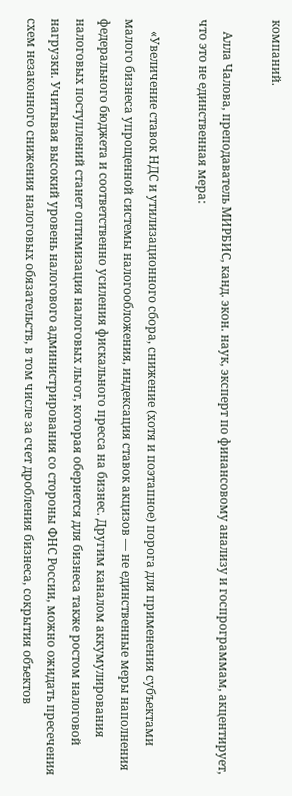компаний.

    Алла Чалова, преподаватель МИРБИС, канд. экон. наук, эксперт по финансовому анализу и госпрограммам, акцентирует, что это не единственная мера:

    «Увеличение ставок НДС и утилизационного сбора, снижение (хотя и поэтапное) порога для применения субъектами малого бизнеса упрощенной системы налогообложения, индексация ставок акцизов — не единственные меры наполнения федерального бюджета и соответственно усиления фискального пресса на бизнес. Другим каналом аккумулирования налоговых поступлений станет оптимизация налоговых льгот, которая обернется для бизнеса также ростом налоговой нагрузки. Учитывая высокий уровень налогового администрирования со стороны ФНС России, можно ожидать пресечения схем незаконного снижения налоговых обязательств, в том числе за счет дробления бизнеса, сокрытия объектов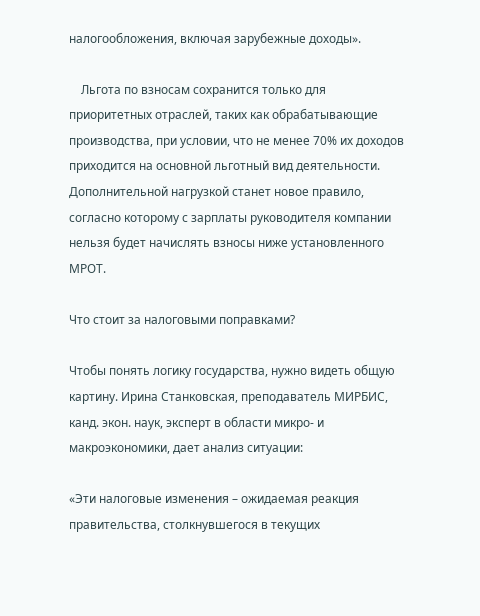налогообложения, включая зарубежные доходы».

    Льгота по взносам сохранится только для приоритетных отраслей, таких как обрабатывающие производства, при условии, что не менее 70% их доходов приходится на основной льготный вид деятельности. Дополнительной нагрузкой станет новое правило, согласно которому с зарплаты руководителя компании нельзя будет начислять взносы ниже установленного МРОТ.

Что стоит за налоговыми поправками?

Чтобы понять логику государства, нужно видеть общую картину. Ирина Станковская, преподаватель МИРБИС, канд. экон. наук, эксперт в области микро- и макроэкономики, дает анализ ситуации:

«Эти налоговые изменения – ожидаемая реакция правительства, столкнувшегося в текущих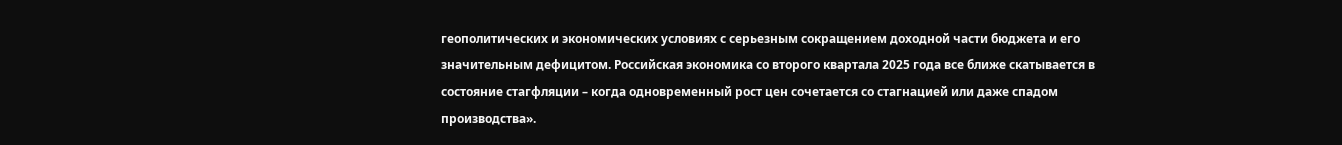геополитических и экономических условиях с серьезным сокращением доходной части бюджета и его значительным дефицитом. Российская экономика со второго квартала 2025 года все ближе скатывается в состояние стагфляции – когда одновременный рост цен сочетается со стагнацией или даже спадом производства».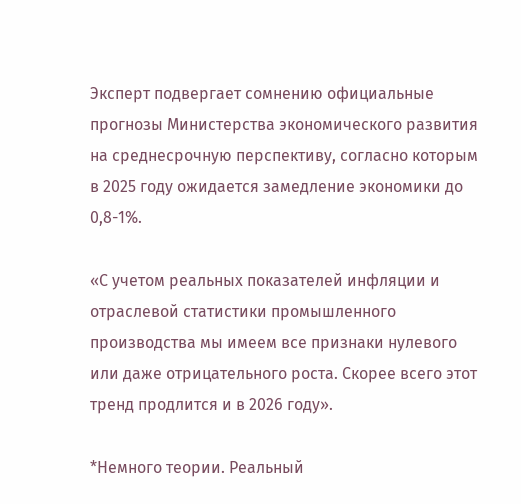Эксперт подвергает сомнению официальные прогнозы Министерства экономического развития на среднесрочную перспективу, согласно которым в 2025 году ожидается замедление экономики до 0,8-1%.

«С учетом реальных показателей инфляции и отраслевой статистики промышленного производства мы имеем все признаки нулевого или даже отрицательного роста. Скорее всего этот тренд продлится и в 2026 году».

*Немного теории. Реальный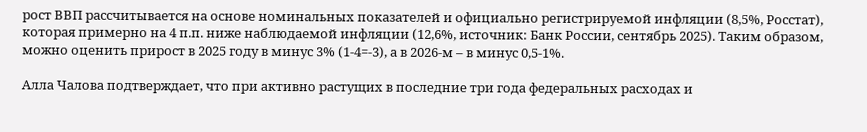рост ВВП рассчитывается на основе номинальных показателей и официально регистрируемой инфляции (8,5%, Росстат), которая примерно на 4 п.п. ниже наблюдаемой инфляции (12,6%, источник: Банк России, сентябрь 2025). Таким образом, можно оценить прирост в 2025 году в минус 3% (1-4=-3), а в 2026-м – в минус 0,5-1%.

Алла Чалова подтверждает, что при активно растущих в последние три года федеральных расходах и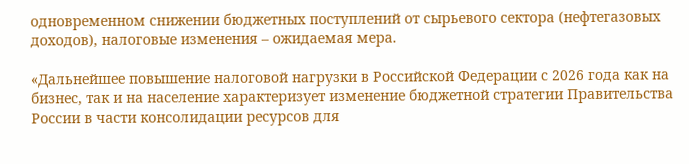одновременном снижении бюджетных поступлений от сырьевого сектора (нефтегазовых доходов), налоговые изменения – ожидаемая мера.

«Дальнейшее повышение налоговой нагрузки в Российской Федерации с 2026 года как на бизнес, так и на население характеризует изменение бюджетной стратегии Правительства России в части консолидации ресурсов для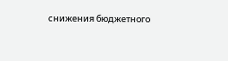снижения бюджетного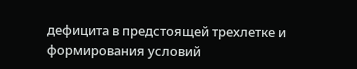дефицита в предстоящей трехлетке и формирования условий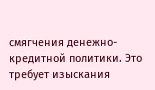смягчения денежно-кредитной политики. Это требует изыскания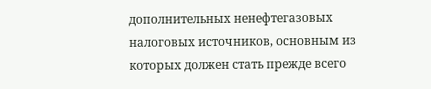дополнительных ненефтегазовых налоговых источников, основным из которых должен стать прежде всего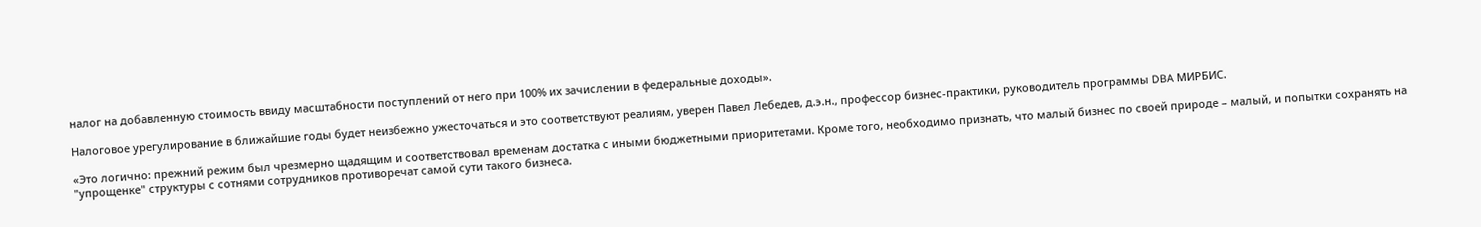налог на добавленную стоимость ввиду масштабности поступлений от него при 100% их зачислении в федеральные доходы».

Налоговое урегулирование в ближайшие годы будет неизбежно ужесточаться и это соответствуют реалиям, уверен Павел Лебедев, д.э.н., профессор бизнес-практики, руководитель программы DBA МИРБИС.

«Это логично: прежний режим был чрезмерно щадящим и соответствовал временам достатка с иными бюджетными приоритетами. Кроме того, необходимо признать, что малый бизнес по своей природе – малый, и попытки сохранять на "упрощенке" структуры с сотнями сотрудников противоречат самой сути такого бизнеса.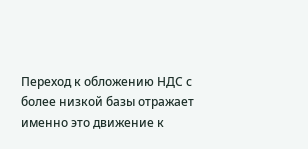Переход к обложению НДС с более низкой базы отражает именно это движение к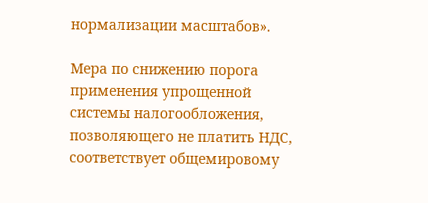нормализации масштабов».

Мера по снижению порога применения упрощенной системы налогообложения, позволяющего не платить НДС, соответствует общемировому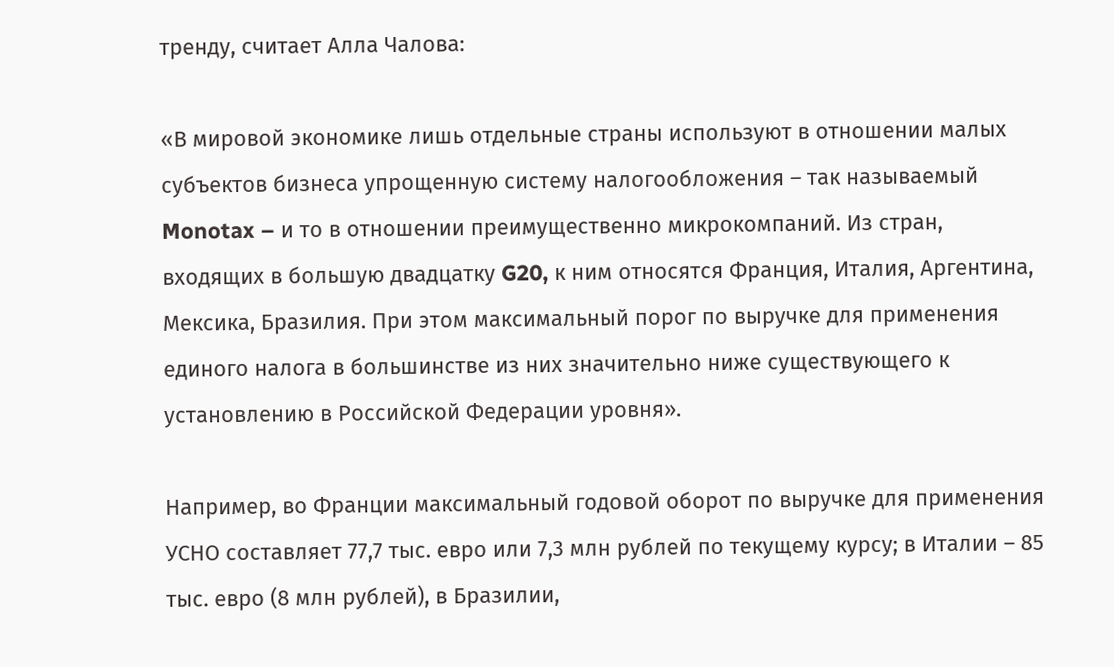тренду, считает Алла Чалова:

«В мировой экономике лишь отдельные страны используют в отношении малых субъектов бизнеса упрощенную систему налогообложения – так называемый Monotax – и то в отношении преимущественно микрокомпаний. Из стран, входящих в большую двадцатку G20, к ним относятся Франция, Италия, Аргентина, Мексика, Бразилия. При этом максимальный порог по выручке для применения единого налога в большинстве из них значительно ниже существующего к установлению в Российской Федерации уровня».

Например, во Франции максимальный годовой оборот по выручке для применения УСНО составляет 77,7 тыс. евро или 7,3 млн рублей по текущему курсу; в Италии – 85 тыс. евро (8 млн рублей), в Бразилии,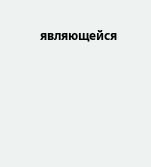являющейся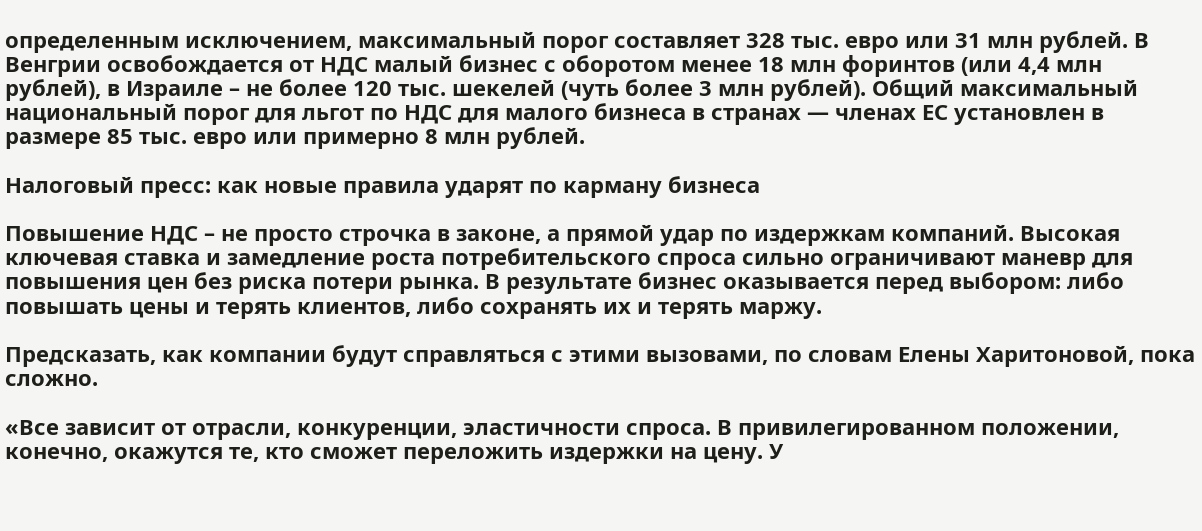определенным исключением, максимальный порог составляет 328 тыс. евро или 31 млн рублей. В Венгрии освобождается от НДС малый бизнес с оборотом менее 18 млн форинтов (или 4,4 млн рублей), в Израиле – не более 120 тыс. шекелей (чуть более 3 млн рублей). Общий максимальный национальный порог для льгот по НДС для малого бизнеса в странах — членах ЕС установлен в размере 85 тыс. евро или примерно 8 млн рублей.

Налоговый пресс: как новые правила ударят по карману бизнеса

Повышение НДС – не просто строчка в законе, а прямой удар по издержкам компаний. Высокая ключевая ставка и замедление роста потребительского спроса сильно ограничивают маневр для повышения цен без риска потери рынка. В результате бизнес оказывается перед выбором: либо повышать цены и терять клиентов, либо сохранять их и терять маржу.

Предсказать, как компании будут справляться с этими вызовами, по словам Елены Харитоновой, пока сложно.

«Все зависит от отрасли, конкуренции, эластичности спроса. В привилегированном положении, конечно, окажутся те, кто сможет переложить издержки на цену. У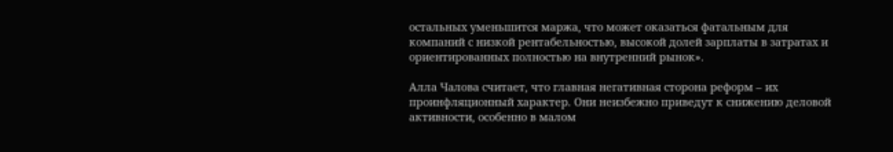остальных уменьшится маржа, что может оказаться фатальным для компаний с низкой рентабельностью, высокой долей зарплаты в затратах и ориентированных полностью на внутренний рынок».

Алла Чалова считает, что главная негативная сторона реформ – их проинфляционный характер. Они неизбежно приведут к снижению деловой активности, особенно в малом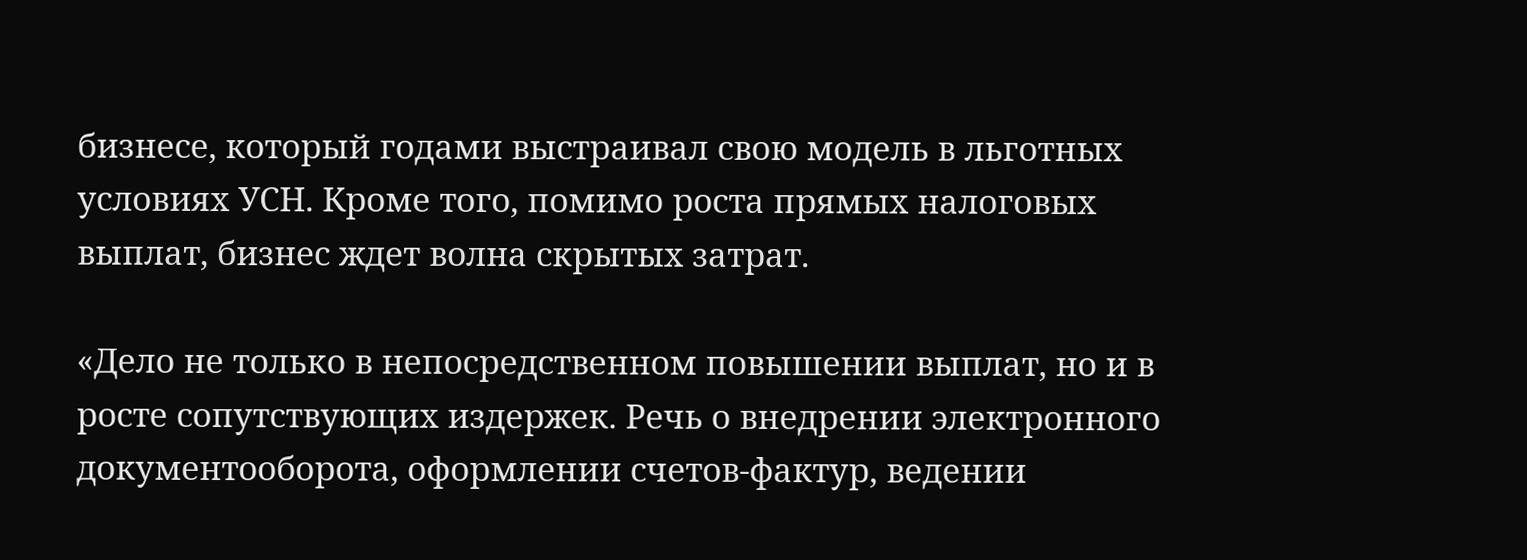бизнесе, который годами выстраивал свою модель в льготных условиях УСН. Кроме того, помимо роста прямых налоговых выплат, бизнес ждет волна скрытых затрат.

«Дело не только в непосредственном повышении выплат, но и в росте сопутствующих издержек. Речь о внедрении электронного документооборота, оформлении счетов-фактур, ведении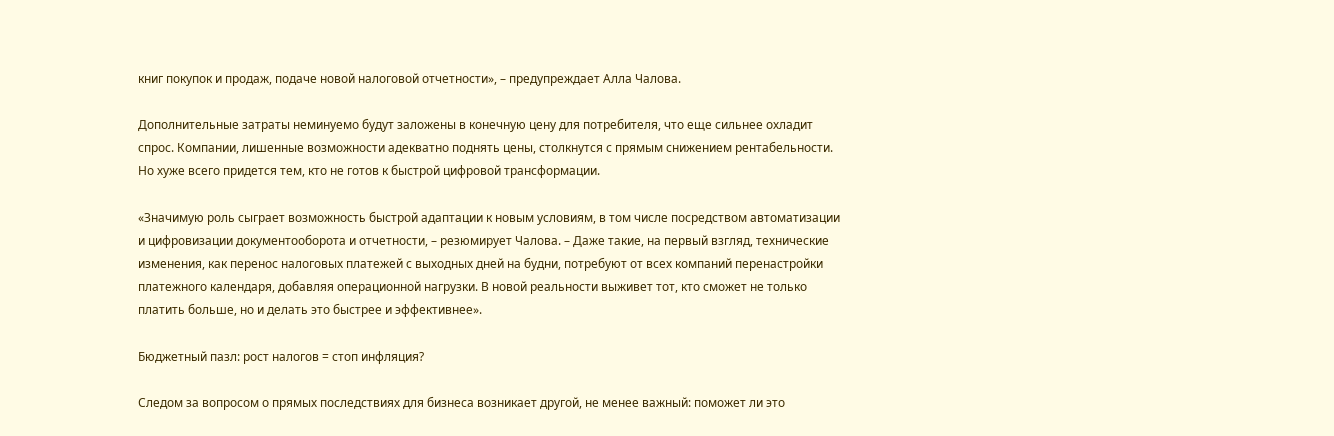книг покупок и продаж, подаче новой налоговой отчетности», – предупреждает Алла Чалова.

Дополнительные затраты неминуемо будут заложены в конечную цену для потребителя, что еще сильнее охладит спрос. Компании, лишенные возможности адекватно поднять цены, столкнутся с прямым снижением рентабельности. Но хуже всего придется тем, кто не готов к быстрой цифровой трансформации.

«Значимую роль сыграет возможность быстрой адаптации к новым условиям, в том числе посредством автоматизации и цифровизации документооборота и отчетности, – резюмирует Чалова. – Даже такие, на первый взгляд, технические изменения, как перенос налоговых платежей с выходных дней на будни, потребуют от всех компаний перенастройки платежного календаря, добавляя операционной нагрузки. В новой реальности выживет тот, кто сможет не только платить больше, но и делать это быстрее и эффективнее».

Бюджетный пазл: рост налогов = стоп инфляция?

Следом за вопросом о прямых последствиях для бизнеса возникает другой, не менее важный: поможет ли это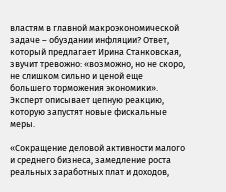властям в главной макроэкономической задаче – обуздании инфляции? Ответ, который предлагает Ирина Станковская, звучит тревожно: «возможно, но не скоро, не слишком сильно и ценой еще большего торможения экономики». Эксперт описывает цепную реакцию, которую запустят новые фискальные меры.

«Сокращение деловой активности малого и среднего бизнеса, замедление роста реальных заработных плат и доходов,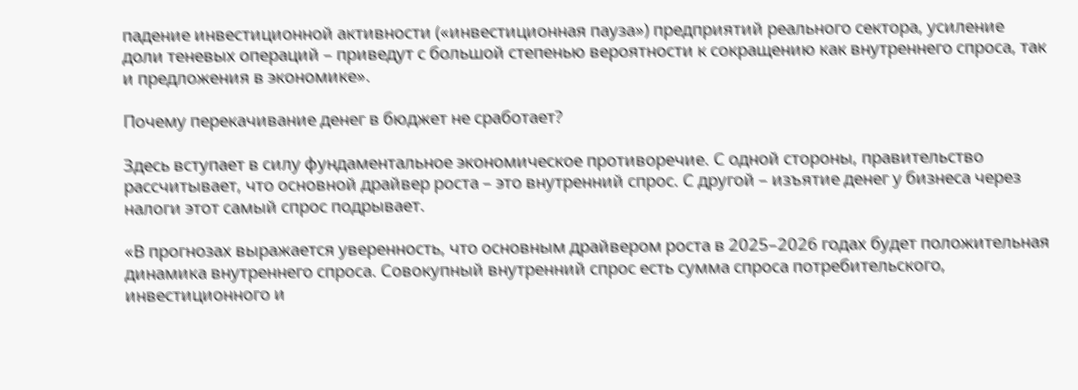падение инвестиционной активности («инвестиционная пауза») предприятий реального сектора, усиление доли теневых операций – приведут с большой степенью вероятности к сокращению как внутреннего спроса, так и предложения в экономике».

Почему перекачивание денег в бюджет не сработает?

Здесь вступает в силу фундаментальное экономическое противоречие. С одной стороны, правительство рассчитывает, что основной драйвер роста – это внутренний спрос. С другой – изъятие денег у бизнеса через налоги этот самый спрос подрывает.

«В прогнозах выражается уверенность, что основным драйвером роста в 2025–2026 годах будет положительная динамика внутреннего спроса. Совокупный внутренний спрос есть сумма спроса потребительского, инвестиционного и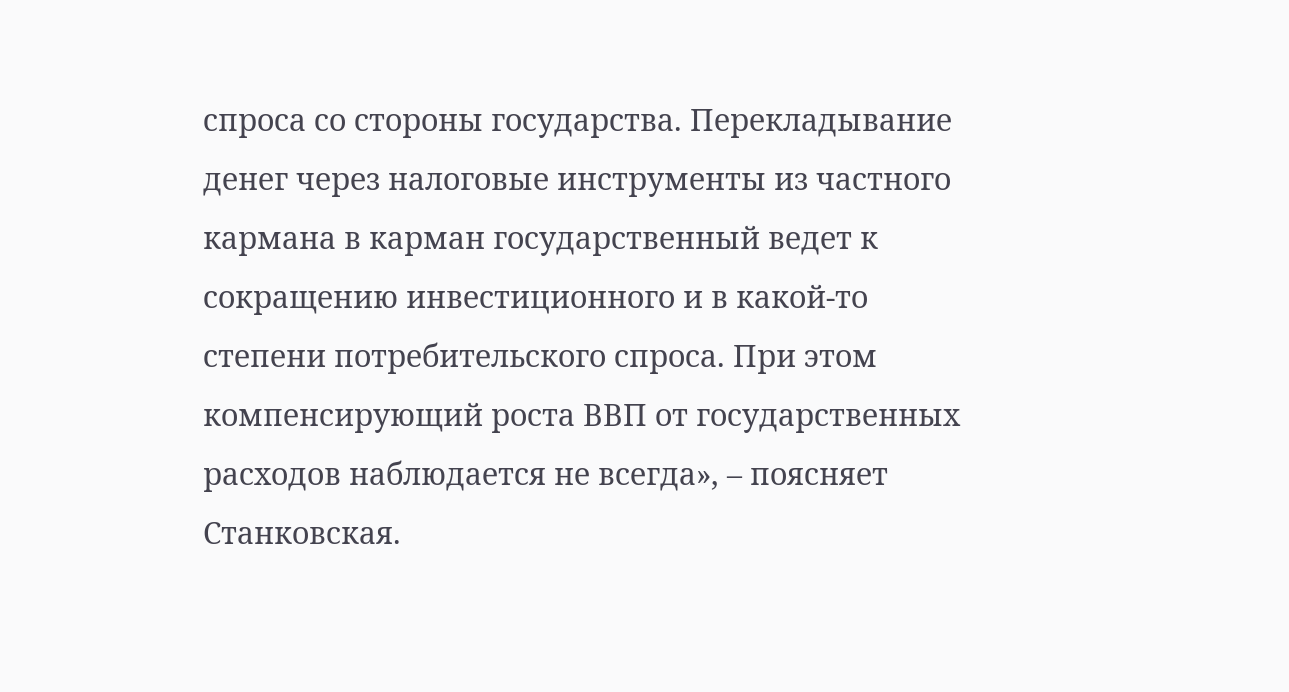спроса со стороны государства. Перекладывание денег через налоговые инструменты из частного кармана в карман государственный ведет к сокращению инвестиционного и в какой-то степени потребительского спроса. При этом компенсирующий роста ВВП от государственных расходов наблюдается не всегда», – поясняет Станковская.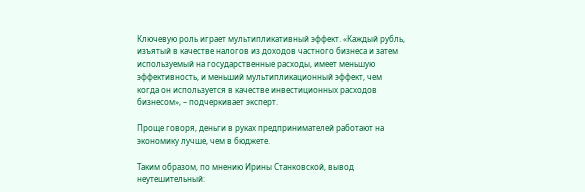Ключевую роль играет мультипликативный эффект. «Каждый рубль, изъятый в качестве налогов из доходов частного бизнеса и затем используемый на государственные расходы, имеет меньшую эффективность, и меньший мультипликационный эффект, чем когда он используется в качестве инвестиционных расходов бизнесом», – подчеркивает эксперт.

Проще говоря, деньги в руках предпринимателей работают на экономику лучше, чем в бюджете.

Таким образом, по мнению Ирины Станковской, вывод неутешительный: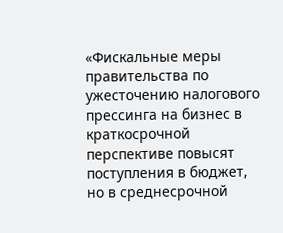«Фискальные меры правительства по ужесточению налогового прессинга на бизнес в краткосрочной перспективе повысят поступления в бюджет, но в среднесрочной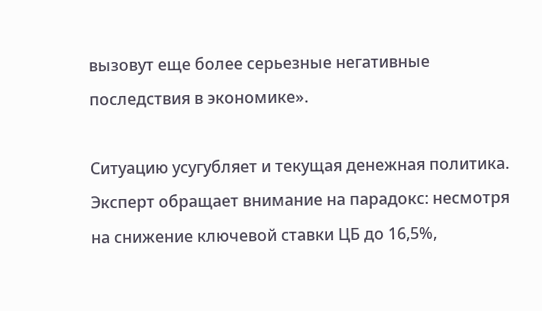вызовут еще более серьезные негативные последствия в экономике».

Ситуацию усугубляет и текущая денежная политика. Эксперт обращает внимание на парадокс: несмотря на снижение ключевой ставки ЦБ до 16,5%,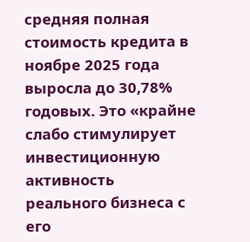средняя полная стоимость кредита в ноябре 2025 года выросла до 30,78% годовых. Это «крайне слабо стимулирует инвестиционную активность реального бизнеса с его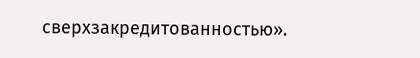сверхзакредитованностью».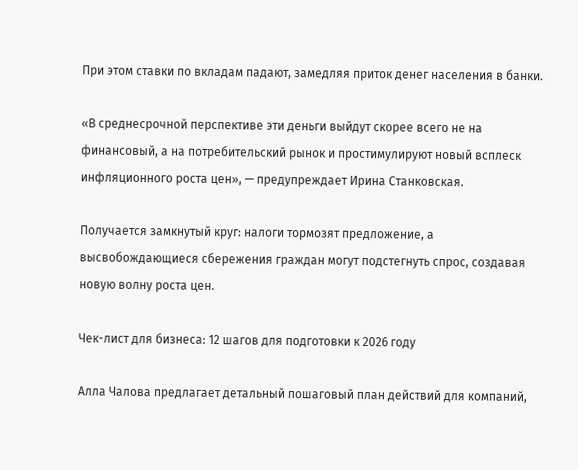При этом ставки по вкладам падают, замедляя приток денег населения в банки.

«В среднесрочной перспективе эти деньги выйдут скорее всего не на финансовый, а на потребительский рынок и простимулируют новый всплеск инфляционного роста цен», — предупреждает Ирина Станковская.

Получается замкнутый круг: налоги тормозят предложение, а высвобождающиеся сбережения граждан могут подстегнуть спрос, создавая новую волну роста цен.

Чек-лист для бизнеса: 12 шагов для подготовки к 2026 году

Алла Чалова предлагает детальный пошаговый план действий для компаний,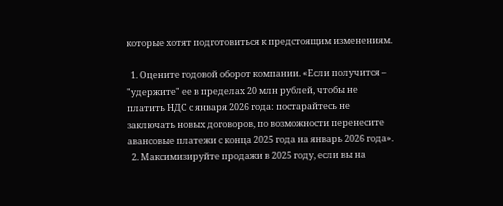которые хотят подготовиться к предстоящим изменениям.

  1. Оцените годовой оборот компании. «Если получится – "удержите" ее в пределах 20 млн рублей, чтобы не платить НДС с января 2026 года: постарайтесь не заключать новых договоров, по возможности перенесите авансовые платежи с конца 2025 года на январь 2026 года».
  2. Максимизируйте продажи в 2025 году, если вы на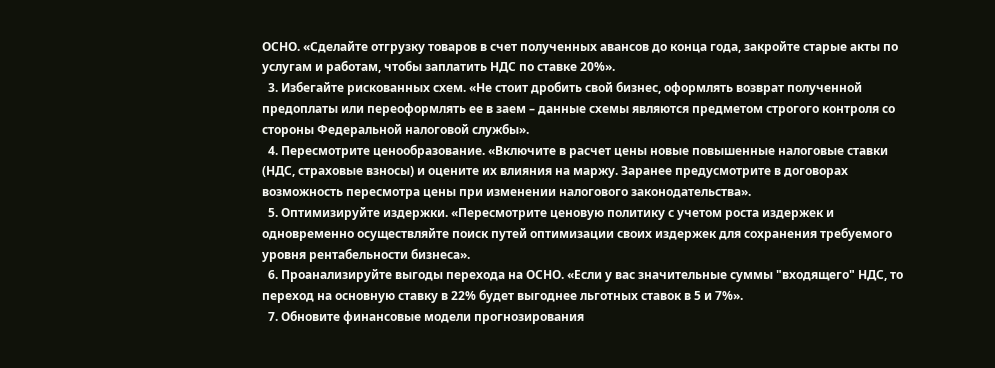ОСНО. «Сделайте отгрузку товаров в счет полученных авансов до конца года, закройте старые акты по услугам и работам, чтобы заплатить НДС по ставке 20%».
  3. Избегайте рискованных схем. «Не стоит дробить свой бизнес, оформлять возврат полученной предоплаты или переоформлять ее в заем – данные схемы являются предметом строгого контроля со стороны Федеральной налоговой службы».
  4. Пересмотрите ценообразование. «Включите в расчет цены новые повышенные налоговые ставки (НДС, страховые взносы) и оцените их влияния на маржу. Заранее предусмотрите в договорах возможность пересмотра цены при изменении налогового законодательства».
  5. Оптимизируйте издержки. «Пересмотрите ценовую политику с учетом роста издержек и одновременно осуществляйте поиск путей оптимизации своих издержек для сохранения требуемого уровня рентабельности бизнеса».
  6. Проанализируйте выгоды перехода на ОСНО. «Если у вас значительные суммы "входящего" НДС, то переход на основную ставку в 22% будет выгоднее льготных ставок в 5 и 7%».
  7. Обновите финансовые модели прогнозирования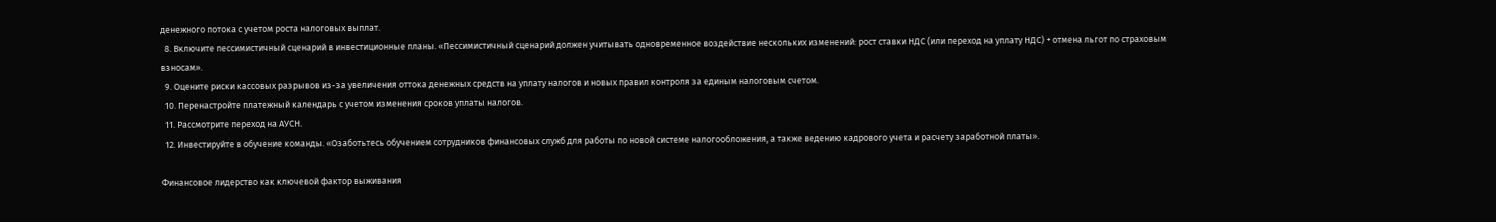денежного потока с учетом роста налоговых выплат.
  8. Включите пессимистичный сценарий в инвестиционные планы. «Пессимистичный сценарий должен учитывать одновременное воздействие нескольких изменений: рост ставки НДС (или переход на уплату НДС) + отмена льгот по страховым взносам».
  9. Оцените риски кассовых разрывов из-за увеличения оттока денежных средств на уплату налогов и новых правил контроля за единым налоговым счетом.
  10. Перенастройте платежный календарь с учетом изменения сроков уплаты налогов.
  11. Рассмотрите переход на АУСН.
  12. Инвестируйте в обучение команды. «Озаботьтесь обучением сотрудников финансовых служб для работы по новой системе налогообложения, а также ведению кадрового учета и расчету заработной платы».

Финансовое лидерство как ключевой фактор выживания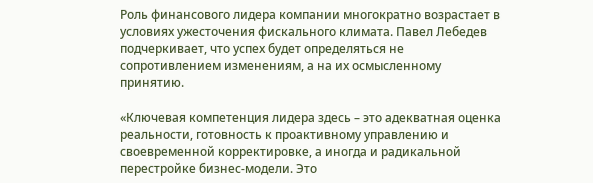Роль финансового лидера компании многократно возрастает в условиях ужесточения фискального климата. Павел Лебедев подчеркивает, что успех будет определяться не сопротивлением изменениям, а на их осмысленному принятию.

«Ключевая компетенция лидера здесь – это адекватная оценка реальности, готовность к проактивному управлению и своевременной корректировке, а иногда и радикальной перестройке бизнес-модели. Это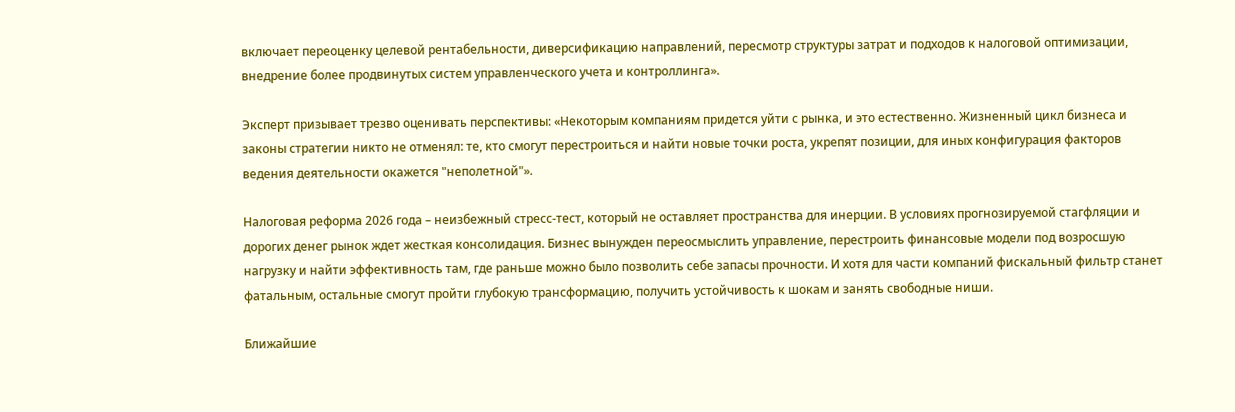включает переоценку целевой рентабельности, диверсификацию направлений, пересмотр структуры затрат и подходов к налоговой оптимизации, внедрение более продвинутых систем управленческого учета и контроллинга».

Эксперт призывает трезво оценивать перспективы: «Некоторым компаниям придется уйти с рынка, и это естественно. Жизненный цикл бизнеса и законы стратегии никто не отменял: те, кто смогут перестроиться и найти новые точки роста, укрепят позиции, для иных конфигурация факторов ведения деятельности окажется "неполетной"».

Налоговая реформа 2026 года – неизбежный стресс-тест, который не оставляет пространства для инерции. В условиях прогнозируемой стагфляции и дорогих денег рынок ждет жесткая консолидация. Бизнес вынужден переосмыслить управление, перестроить финансовые модели под возросшую нагрузку и найти эффективность там, где раньше можно было позволить себе запасы прочности. И хотя для части компаний фискальный фильтр станет фатальным, остальные смогут пройти глубокую трансформацию, получить устойчивость к шокам и занять свободные ниши.

Ближайшие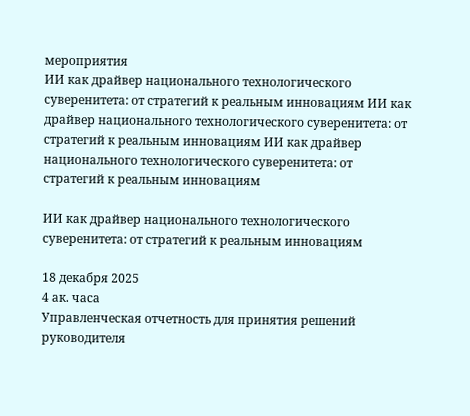мероприятия
ИИ как драйвер национального технологического суверенитета: от стратегий к реальным инновациям ИИ как драйвер национального технологического суверенитета: от стратегий к реальным инновациям ИИ как драйвер национального технологического суверенитета: от стратегий к реальным инновациям

ИИ как драйвер национального технологического суверенитета: от стратегий к реальным инновациям

18 декабря 2025
4 ак. часа
Управленческая отчетность для принятия решений руководителя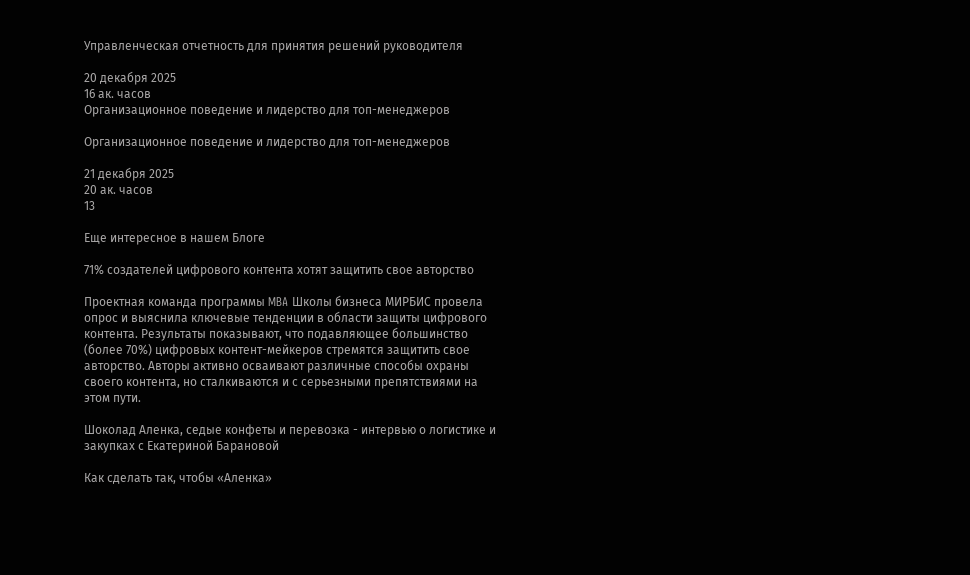Управленческая отчетность для принятия решений руководителя

20 декабря 2025
16 ак. часов
Организационное поведение и лидерство для топ-менеджеров

Организационное поведение и лидерство для топ-менеджеров

21 декабря 2025
20 ак. часов
13

Еще интересное в нашем Блоге

71% создателей цифрового контента хотят защитить свое авторство

Проектная команда программы MBA Школы бизнеса МИРБИС провела опрос и выяснила ключевые тенденции в области защиты цифрового контента. Результаты показывают, что подавляющее большинство (более 70%) цифровых контент-мейкеров стремятся защитить свое авторство. Авторы активно осваивают различные способы охраны своего контента, но сталкиваются и с серьезными препятствиями на этом пути.

Шоколад Аленка, седые конфеты и перевозка - интервью о логистике и закупках с Екатериной Барановой

Как сделать так, чтобы «Аленка»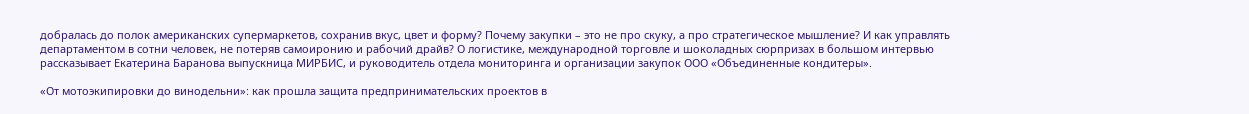добралась до полок американских супермаркетов, сохранив вкус, цвет и форму? Почему закупки – это не про скуку, а про стратегическое мышление? И как управлять департаментом в сотни человек, не потеряв самоиронию и рабочий драйв? О логистике, международной торговле и шоколадных сюрпризах в большом интервью рассказывает Екатерина Баранова выпускница МИРБИС, и руководитель отдела мониторинга и организации закупок ООО «Объединенные кондитеры».

«От мотоэкипировки до винодельни»: как прошла защита предпринимательских проектов в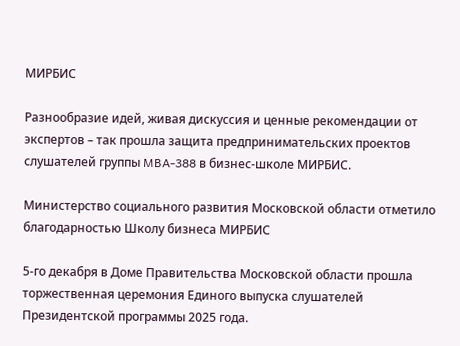МИРБИС

Разнообразие идей, живая дискуссия и ценные рекомендации от экспертов – так прошла защита предпринимательских проектов слушателей группы MBA-388 в бизнес-школе МИРБИС.

Министерство социального развития Московской области отметило благодарностью Школу бизнеса МИРБИС

5-го декабря в Доме Правительства Московской области прошла торжественная церемония Единого выпуска слушателей Президентской программы 2025 года.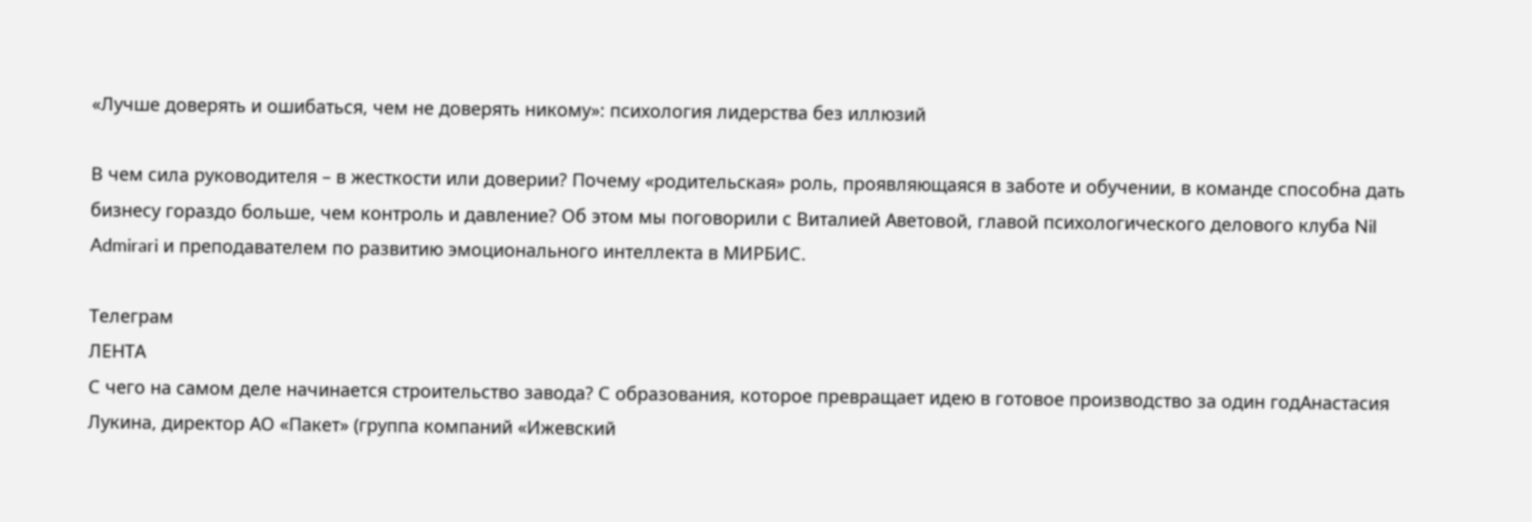«Лучше доверять и ошибаться, чем не доверять никому»: психология лидерства без иллюзий

В чем сила руководителя – в жесткости или доверии? Почему «родительская» роль, проявляющаяся в заботе и обучении, в команде способна дать бизнесу гораздо больше, чем контроль и давление? Об этом мы поговорили с Виталией Аветовой, главой психологического делового клуба Nil Admirari и преподавателем по развитию эмоционального интеллекта в МИРБИС.

Телеграм
ЛЕНТА
С чего на самом деле начинается строительство завода? С образования, которое превращает идею в готовое производство за один годАнастасия Лукина, директор АО «Пакет» (группа компаний «Ижевский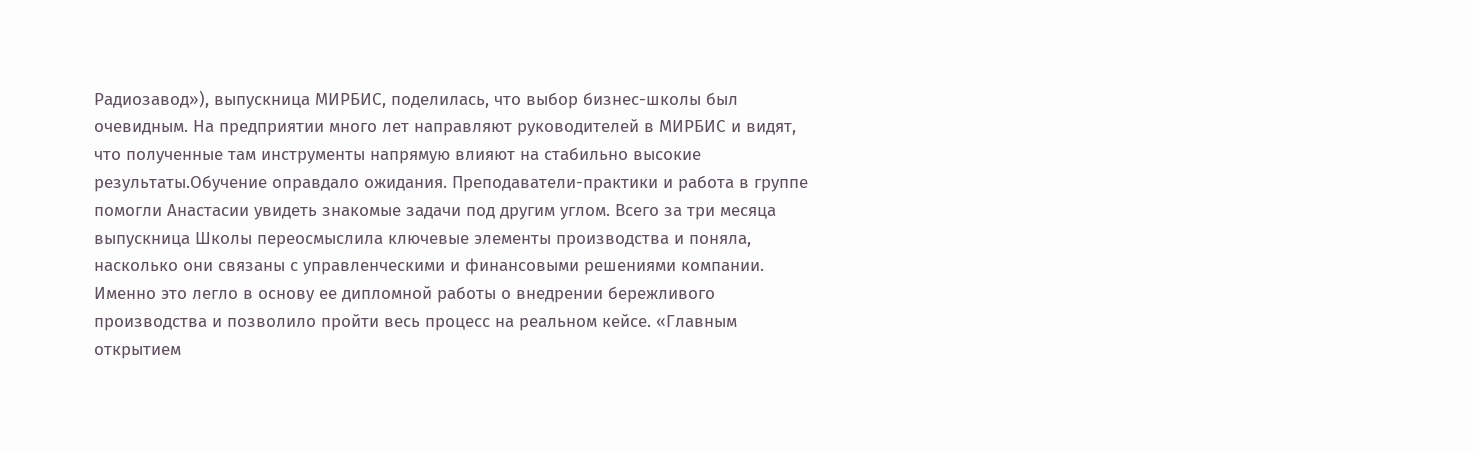Радиозавод»), выпускница МИРБИС, поделилась, что выбор бизнес-школы был очевидным. На предприятии много лет направляют руководителей в МИРБИС и видят, что полученные там инструменты напрямую влияют на стабильно высокие результаты.Обучение оправдало ожидания. Преподаватели-практики и работа в группе помогли Анастасии увидеть знакомые задачи под другим углом. Всего за три месяца выпускница Школы переосмыслила ключевые элементы производства и поняла, насколько они связаны с управленческими и финансовыми решениями компании. Именно это легло в основу ее дипломной работы о внедрении бережливого производства и позволило пройти весь процесс на реальном кейсе. «Главным открытием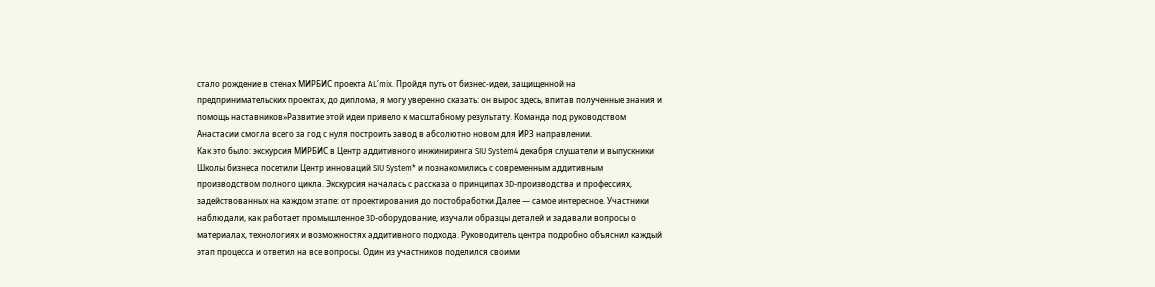стало рождение в стенах МИРБИС проекта AL’mix. Пройдя путь от бизнес-идеи, защищенной на предпринимательских проектах, до диплома, я могу уверенно сказать: он вырос здесь, впитав полученные знания и помощь наставников»Развитие этой идеи привело к масштабному результату. Команда под руководством Анастасии смогла всего за год с нуля построить завод в абсолютно новом для ИРЗ направлении.
Как это было: экскурсия МИРБИС в Центр аддитивного инжиниринга SIU System4 декабря слушатели и выпускники Школы бизнеса посетили Центр инноваций SIU System* и познакомились с современным аддитивным производством полного цикла. Экскурсия началась с рассказа о принципах 3D-производства и профессиях, задействованных на каждом этапе: от проектирования до постобработки.Далее — самое интересное. Участники наблюдали, как работает промышленное 3D-оборудование, изучали образцы деталей и задавали вопросы о материалах, технологиях и возможностях аддитивного подхода. Руководитель центра подробно объяснил каждый этап процесса и ответил на все вопросы. Один из участников поделился своими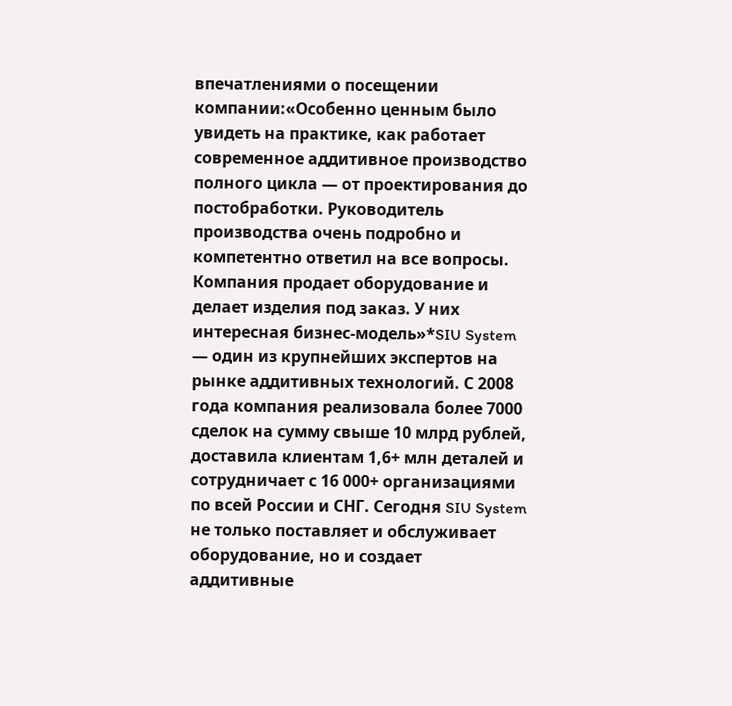впечатлениями о посещении компании:«Особенно ценным было увидеть на практике, как работает современное аддитивное производство полного цикла — от проектирования до постобработки. Руководитель производства очень подробно и компетентно ответил на все вопросы. Компания продает оборудование и делает изделия под заказ. У них интересная бизнес-модель»*SIU System — один из крупнейших экспертов на рынке аддитивных технологий. С 2008 года компания реализовала более 7000 сделок на сумму свыше 10 млрд рублей, доставила клиентам 1,6+ млн деталей и сотрудничает с 16 000+ организациями по всей России и СНГ. Сегодня SIU System не только поставляет и обслуживает оборудование, но и создает аддитивные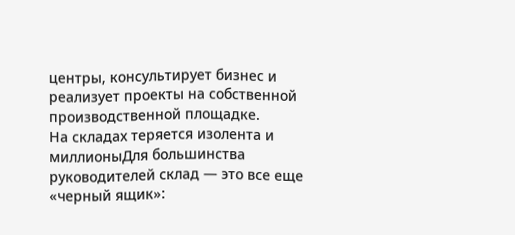центры, консультирует бизнес и реализует проекты на собственной производственной площадке.
На складах теряется изолента и миллионыДля большинства руководителей склад — это все еще «черный ящик»: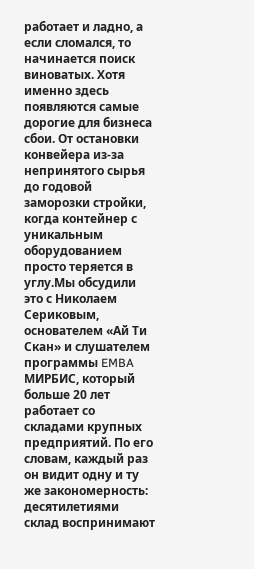работает и ладно, а если сломался, то начинается поиск виноватых. Хотя именно здесь появляются самые дорогие для бизнеса сбои. От остановки конвейера из-за непринятого сырья до годовой заморозки стройки, когда контейнер с уникальным оборудованием просто теряется в углу.Мы обсудили это с Николаем Сериковым, основателем «Ай Ти Скан» и слушателем программы EMBA МИРБИС, который больше 20 лет работает со складами крупных предприятий. По его словам, каждый раз он видит одну и ту же закономерность: десятилетиями склад воспринимают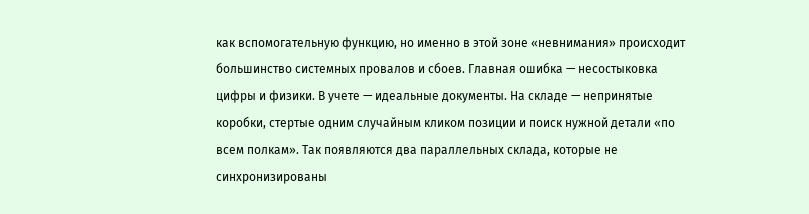как вспомогательную функцию, но именно в этой зоне «невнимания» происходит большинство системных провалов и сбоев. Главная ошибка — несостыковка цифры и физики. В учете — идеальные документы. На складе — непринятые коробки, стертые одним случайным кликом позиции и поиск нужной детали «по всем полкам». Так появляются два параллельных склада, которые не синхронизированы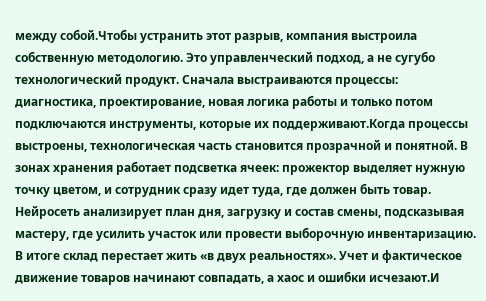между собой.Чтобы устранить этот разрыв, компания выстроила собственную методологию. Это управленческий подход, а не сугубо технологический продукт. Сначала выстраиваются процессы: диагностика, проектирование, новая логика работы и только потом подключаются инструменты, которые их поддерживают.Когда процессы выстроены, технологическая часть становится прозрачной и понятной. В зонах хранения работает подсветка ячеек: прожектор выделяет нужную точку цветом, и сотрудник сразу идет туда, где должен быть товар. Нейросеть анализирует план дня, загрузку и состав смены, подсказывая мастеру, где усилить участок или провести выборочную инвентаризацию. В итоге склад перестает жить «в двух реальностях». Учет и фактическое движение товаров начинают совпадать, а хаос и ошибки исчезают.И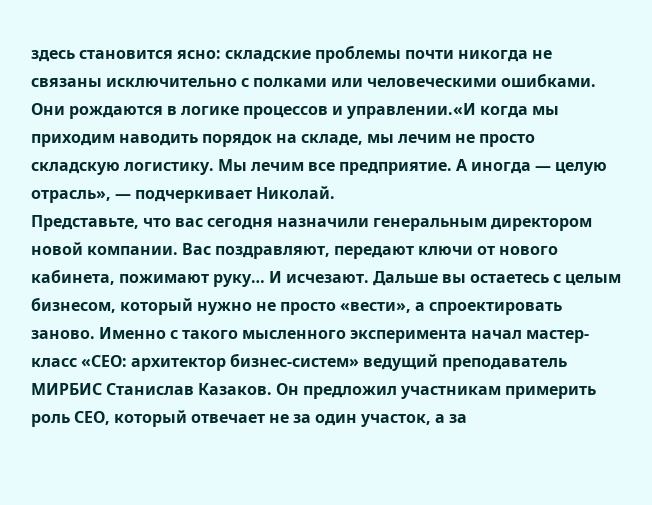здесь становится ясно: складские проблемы почти никогда не связаны исключительно с полками или человеческими ошибками. Они рождаются в логике процессов и управлении.«И когда мы приходим наводить порядок на складе, мы лечим не просто складскую логистику. Мы лечим все предприятие. А иногда — целую отрасль», — подчеркивает Николай.
Представьте, что вас сегодня назначили генеральным директором новой компании. Вас поздравляют, передают ключи от нового кабинета, пожимают руку… И исчезают. Дальше вы остаетесь с целым бизнесом, который нужно не просто «вести», а спроектировать заново. Именно с такого мысленного эксперимента начал мастер-класс «СЕО: архитектор бизнес-систем» ведущий преподаватель МИРБИС Станислав Казаков. Он предложил участникам примерить роль СЕО, который отвечает не за один участок, а за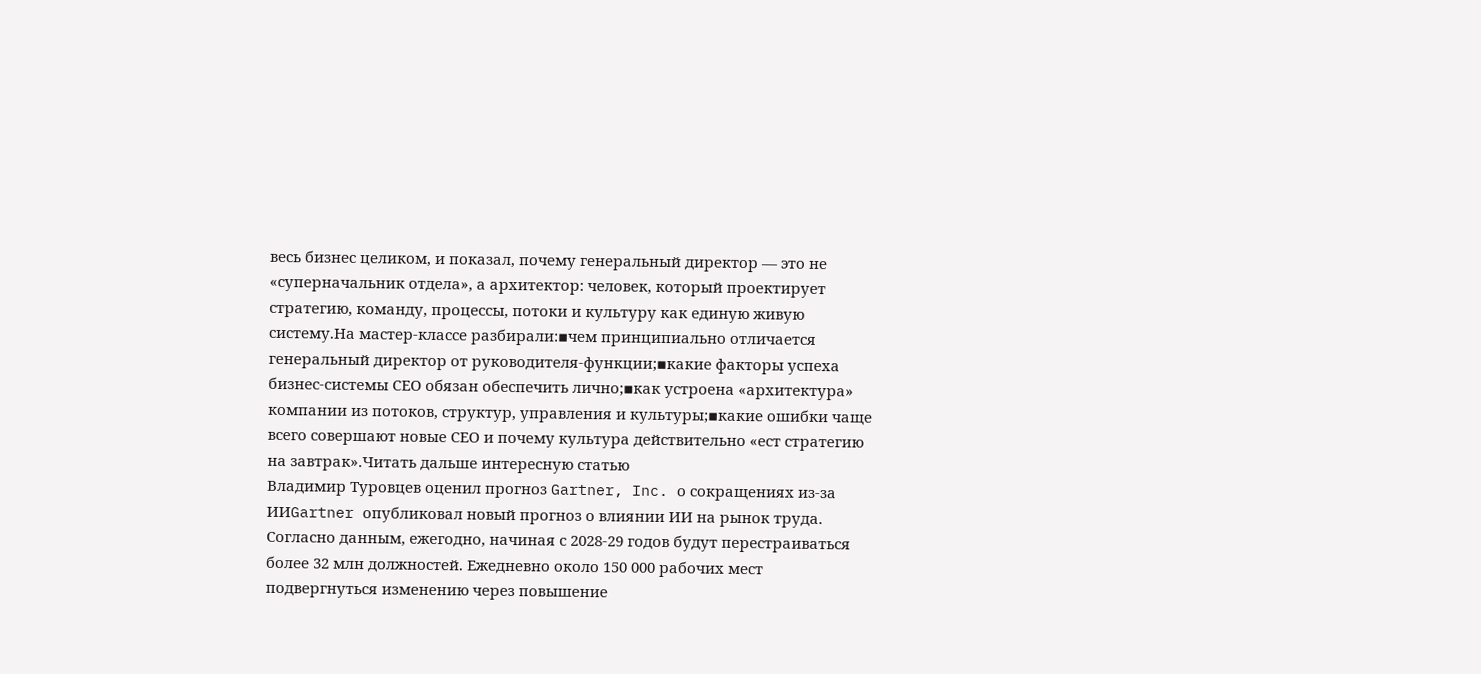весь бизнес целиком, и показал, почему генеральный директор — это не «суперначальник отдела», а архитектор: человек, который проектирует стратегию, команду, процессы, потоки и культуру как единую живую систему.На мастер-классе разбирали:▪чем принципиально отличается генеральный директор от руководителя-функции;▪какие факторы успеха бизнес-системы СЕО обязан обеспечить лично;▪как устроена «архитектура» компании из потоков, структур, управления и культуры;▪какие ошибки чаще всего совершают новые СЕО и почему культура действительно «ест стратегию на завтрак».Читать дальше интересную статью
Владимир Туровцев оценил прогноз Gartner, Inc. о сокращениях из‑за ИИGartner опубликовал новый прогноз о влиянии ИИ на рынок труда. Согласно данным, ежегодно, начиная с 2028-29 годов будут перестраиваться более 32 млн должностей. Ежедневно около 150 000 рабочих мест подвергнуться изменению через повышение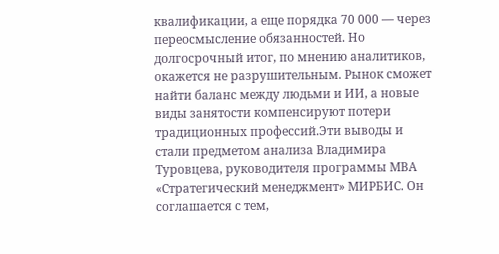квалификации, а еще порядка 70 000 — через переосмысление обязанностей. Но долгосрочный итог, по мнению аналитиков, окажется не разрушительным. Рынок сможет найти баланс между людьми и ИИ, а новые виды занятости компенсируют потери традиционных профессий.Эти выводы и стали предметом анализа Владимира Туровцева, руководителя программы МВА «Стратегический менеджмент» МИРБИС. Он соглашается с тем,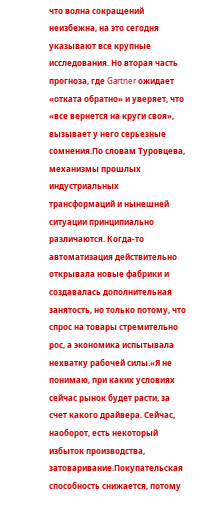что волна сокращений неизбежна, на это сегодня указывают все крупные исследования. Но вторая часть прогноза, где Gartner ожидает «отката обратно» и уверяет, что «все вернется на круги своя», вызывает у него серьезные сомнения.По словам Туровцева, механизмы прошлых индустриальных трансформаций и нынешней ситуации принципиально различаются. Когда-то автоматизация действительно открывала новые фабрики и создавалась дополнительная занятость, но только потому, что спрос на товары стремительно рос, а экономика испытывала нехватку рабочей силы.«Я не понимаю, при каких условиях сейчас рынок будет расти, за счет какого драйвера. Сейчас, наоборот, есть некоторый избыток производства, затоваривание.Покупательская способность снижается, потому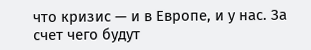что кризис — и в Европе, и у нас. За счет чего будут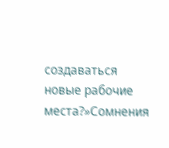создаваться новые рабочие места?»Сомнения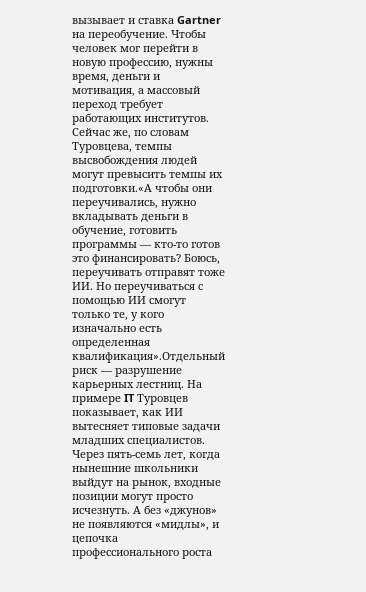вызывает и ставка Gartner на переобучение. Чтобы человек мог перейти в новую профессию, нужны время, деньги и мотивация, а массовый переход требует работающих институтов. Сейчас же, по словам Туровцева, темпы высвобождения людей могут превысить темпы их подготовки.«А чтобы они переучивались, нужно вкладывать деньги в обучение, готовить программы — кто-то готов это финансировать? Боюсь, переучивать отправят тоже ИИ. Но переучиваться с помощью ИИ смогут только те, у кого изначально есть определенная квалификация».Отдельный риск — разрушение карьерных лестниц. На примере IT Туровцев показывает, как ИИ вытесняет типовые задачи младших специалистов. Через пять-семь лет, когда нынешние школьники выйдут на рынок, входные позиции могут просто исчезнуть. А без «джунов» не появляются «мидлы», и цепочка профессионального роста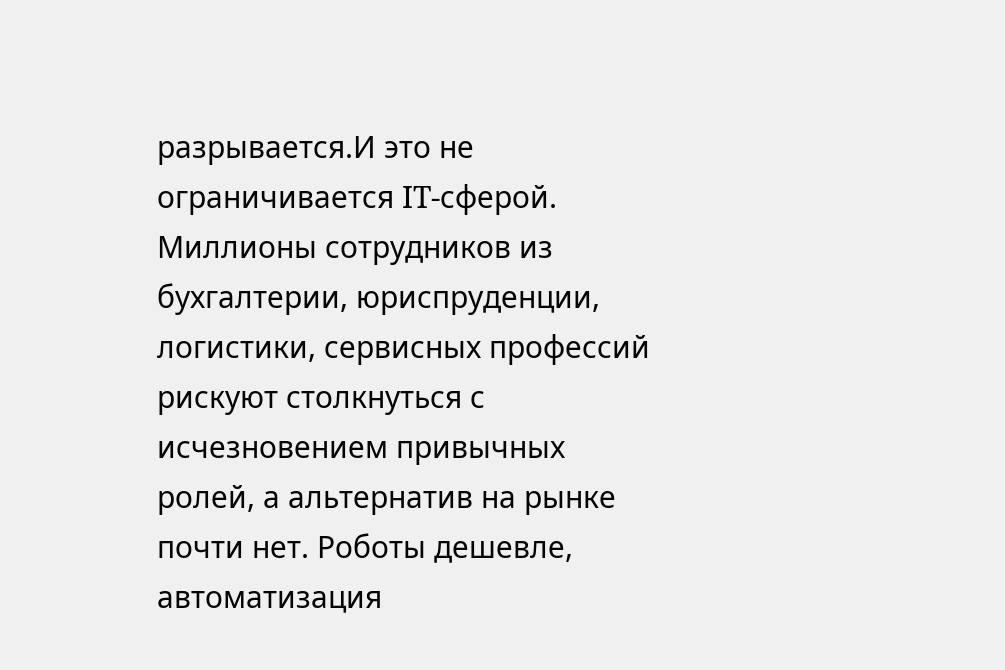разрывается.И это не ограничивается IT-сферой. Миллионы сотрудников из бухгалтерии, юриспруденции, логистики, сервисных профессий рискуют столкнуться с исчезновением привычных ролей, а альтернатив на рынке почти нет. Роботы дешевле, автоматизация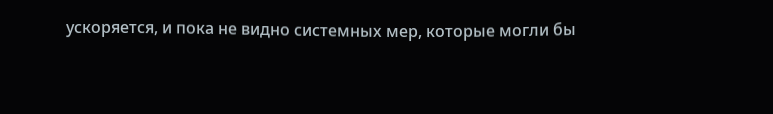ускоряется, и пока не видно системных мер, которые могли бы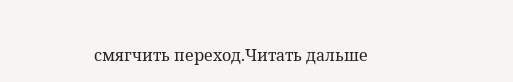смягчить переход.Читать дальше